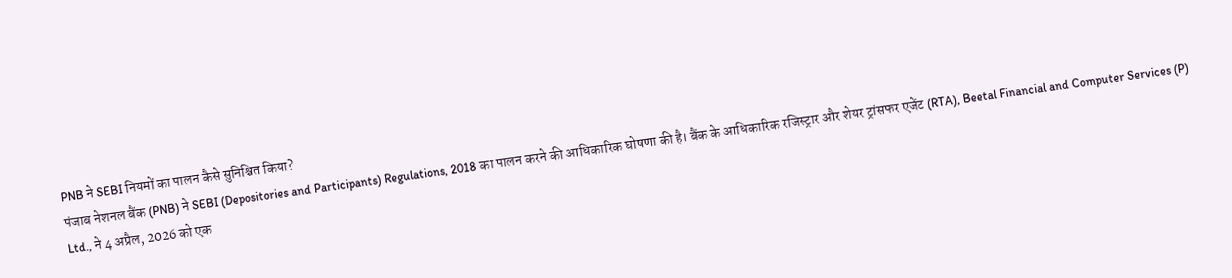PNB ने SEBI नियमों का पालन कैसे सुनिश्चित किया?
पंजाब नेशनल बैंक (PNB) ने SEBI (Depositories and Participants) Regulations, 2018 का पालन करने की आधिकारिक घोषणा की है। बैंक के आधिकारिक रजिस्ट्रार और शेयर ट्रांसफर एजेंट (RTA), Beetal Financial and Computer Services (P) Ltd., ने 4 अप्रैल, 2026 को एक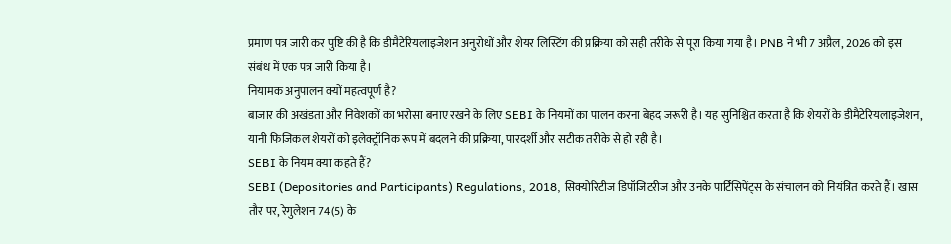प्रमाण पत्र जारी कर पुष्टि की है कि डीमैटेरियलाइजेशन अनुरोधों और शेयर लिस्टिंग की प्रक्रिया को सही तरीके से पूरा किया गया है। PNB ने भी 7 अप्रैल, 2026 को इस संबंध में एक पत्र जारी किया है।
नियामक अनुपालन क्यों महत्वपूर्ण है?
बाजार की अखंडता और निवेशकों का भरोसा बनाए रखने के लिए SEBI के नियमों का पालन करना बेहद जरूरी है। यह सुनिश्चित करता है कि शेयरों के डीमैटेरियलाइजेशन, यानी फिजिकल शेयरों को इलेक्ट्रॉनिक रूप में बदलने की प्रक्रिया, पारदर्शी और सटीक तरीके से हो रही है।
SEBI के नियम क्या कहते हैं?
SEBI (Depositories and Participants) Regulations, 2018, सिक्योरिटीज डिपॉजिटरीज और उनके पार्टिसिपेंट्स के संचालन को नियंत्रित करते हैं। खास तौर पर, रेगुलेशन 74(5) के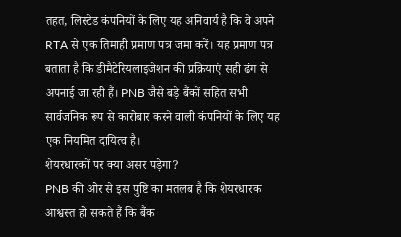तहत, लिस्टेड कंपनियों के लिए यह अनिवार्य है कि वे अपने RTA से एक तिमाही प्रमाण पत्र जमा करें। यह प्रमाण पत्र बताता है कि डीमैटेरियलाइजेशन की प्रक्रियाएं सही ढंग से अपनाई जा रही हैं। PNB जैसे बड़े बैंकों सहित सभी सार्वजनिक रूप से कारोबार करने वाली कंपनियों के लिए यह एक नियमित दायित्व है।
शेयरधारकों पर क्या असर पड़ेगा?
PNB की ओर से इस पुष्टि का मतलब है कि शेयरधारक आश्वस्त हो सकते हैं कि बैंक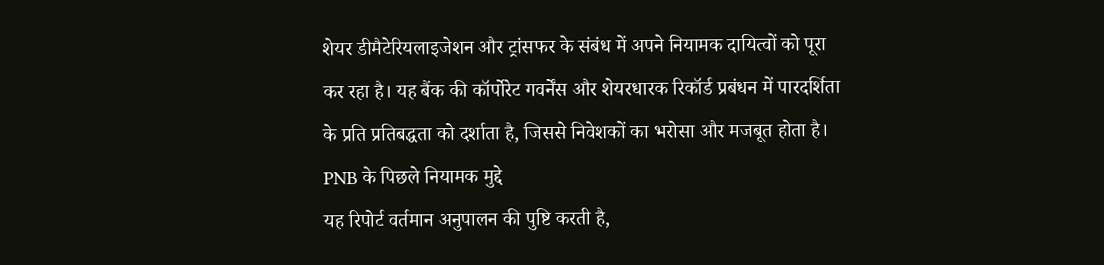शेयर डीमैटेरियलाइजेशन और ट्रांसफर के संबंध में अपने नियामक दायित्वों को पूरा कर रहा है। यह बैंक की कॉर्पोरेट गवर्नेंस और शेयरधारक रिकॉर्ड प्रबंधन में पारदर्शिता के प्रति प्रतिबद्धता को दर्शाता है, जिससे निवेशकों का भरोसा और मजबूत होता है।
PNB के पिछले नियामक मुद्दे
यह रिपोर्ट वर्तमान अनुपालन की पुष्टि करती है,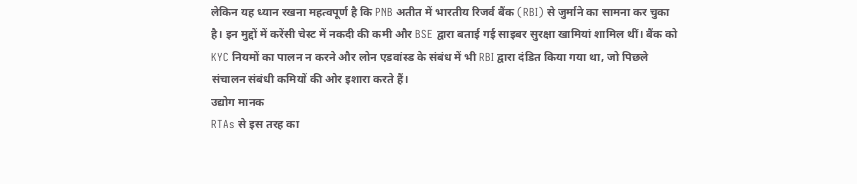लेकिन यह ध्यान रखना महत्वपूर्ण है कि PNB अतीत में भारतीय रिजर्व बैंक (RBI) से जुर्माने का सामना कर चुका है। इन मुद्दों में करेंसी चेस्ट में नकदी की कमी और BSE द्वारा बताई गई साइबर सुरक्षा खामियां शामिल थीं। बैंक को KYC नियमों का पालन न करने और लोन एडवांस्ड के संबंध में भी RBI द्वारा दंडित किया गया था, जो पिछले संचालन संबंधी कमियों की ओर इशारा करते हैं।
उद्योग मानक
RTAs से इस तरह का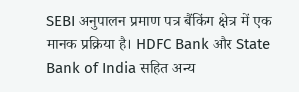SEBI अनुपालन प्रमाण पत्र बैंकिंग क्षेत्र में एक मानक प्रक्रिया है। HDFC Bank और State Bank of India सहित अन्य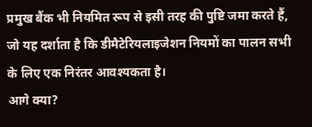प्रमुख बैंक भी नियमित रूप से इसी तरह की पुष्टि जमा करते हैं, जो यह दर्शाता है कि डीमैटेरियलाइजेशन नियमों का पालन सभी के लिए एक निरंतर आवश्यकता है।
आगे क्या?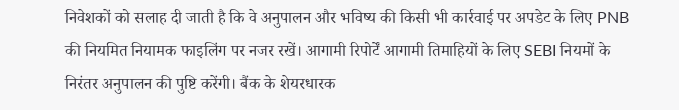निवेशकों को सलाह दी जाती है कि वे अनुपालन और भविष्य की किसी भी कार्रवाई पर अपडेट के लिए PNB की नियमित नियामक फाइलिंग पर नजर रखें। आगामी रिपोर्टें आगामी तिमाहियों के लिए SEBI नियमों के निरंतर अनुपालन की पुष्टि करेंगी। बैंक के शेयरधारक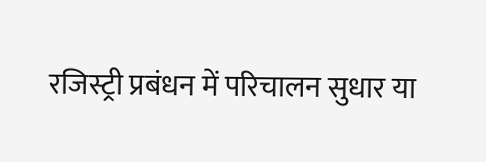रजिस्ट्री प्रबंधन में परिचालन सुधार या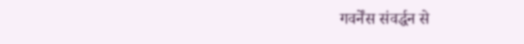गवर्नेंस संवर्द्धन से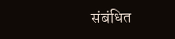संबंधित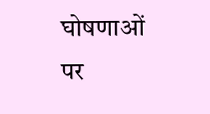घोषणाओं पर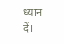ध्यान दें।